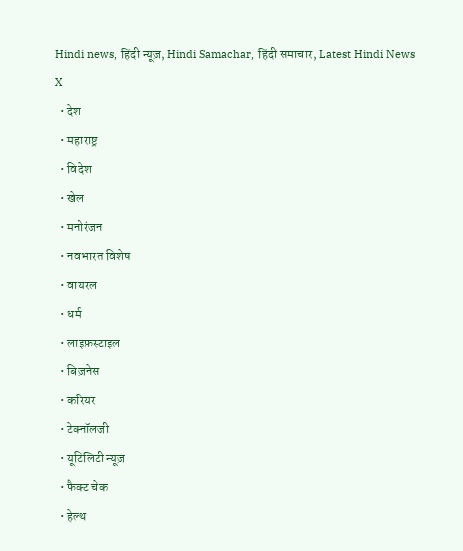Hindi news, हिंदी न्यूज़, Hindi Samachar, हिंदी समाचार, Latest Hindi News
X
  • देश
  • महाराष्ट्र
  • विदेश
  • खेल
  • मनोरंजन
  • नवभारत विशेष
  • वायरल
  • धर्म
  • लाइफ़स्टाइल
  • बिज़नेस
  • करियर
  • टेक्नॉलजी
  • यूटिलिटी न्यूज़
  • फैक्ट चेक
  • हेल्थ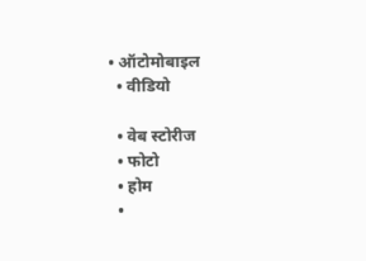• ऑटोमोबाइल
  • वीडियो

  • वेब स्टोरीज
  • फोटो
  • होम
  •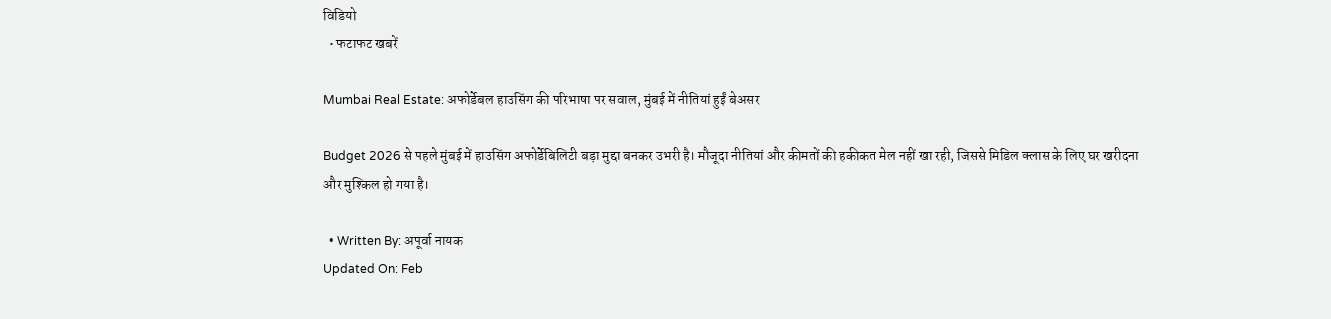विडियो
  • फटाफट खबरें

Mumbai Real Estate: अफोर्डेबल हाउसिंग की परिभाषा पर सवाल, मुंबई में नीतियां हुईं बेअसर

Budget 2026 से पहले मुंबई में हाउसिंग अफोर्डेबिलिटी बड़ा मुद्दा बनकर उभरी है। मौजूदा नीतियां और कीमतों की हकीकत मेल नहीं खा रही, जिससे मिडिल क्लास के लिए घर खरीदना और मुश्किल हो गया है।

  • Written By: अपूर्वा नायक
Updated On: Feb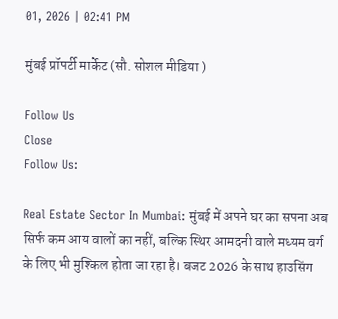01, 2026 | 02:41 PM

मुंबई प्रॉपर्टी मार्केट (सौ. सोशल मीडिया )

Follow Us
Close
Follow Us:

Real Estate Sector In Mumbai: मुंबई में अपने घर का सपना अब सिर्फ कम आय वालों का नहीं, बल्कि स्थिर आमदनी वाले मध्यम वर्ग के लिए भी मुश्किल होता जा रहा है। बजट 2026 के साथ हाउसिंग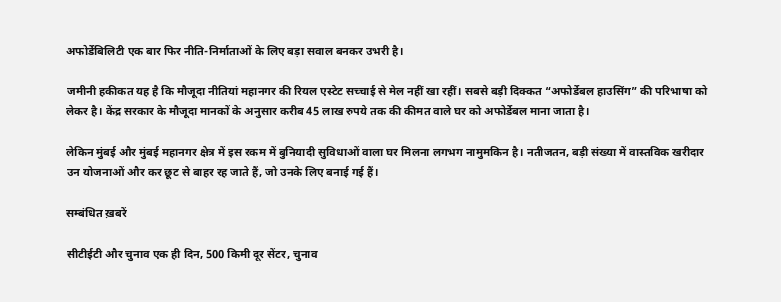अफोर्डेबिलिटी एक बार फिर नीति-निर्माताओं के लिए बड़ा सवाल बनकर उभरी है।

जमीनी हकीकत यह है कि मौजूदा नीतियां महानगर की रियल एस्टेट सच्चाई से मेल नहीं खा रहीं। सबसे बड़ी दिक्कत “अफोर्डेबल हाउसिंग” की परिभाषा को लेकर है। केंद्र सरकार के मौजूदा मानकों के अनुसार करीब 45 लाख रुपये तक की कीमत वाले घर को अफोर्डेबल माना जाता है।

लेकिन मुंबई और मुंबई महानगर क्षेत्र में इस रकम में बुनियादी सुविधाओं वाला घर मिलना लगभग नामुमकिन है। नतीजतन, बड़ी संख्या में वास्तविक खरीदार उन योजनाओं और कर छूट से बाहर रह जाते हैं, जो उनके लिए बनाई गई हैं।

सम्बंधित ख़बरें

सीटीईटी और चुनाव एक ही दिन, 500 किमी दूर सेंटर, चुनाव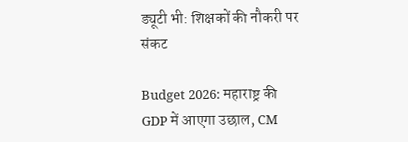ड्यूटी भी: शिक्षकों की नौकरी पर संकट

Budget 2026: महाराष्ट्र की GDP में आएगा उछाल, CM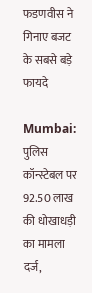फडणवीस ने गिनाए बजट के सबसे बड़े फायदे

Mumbai: पुलिस कॉन्स्टेबल पर 92.50 लाख की धोखाधड़ी का मामला दर्ज,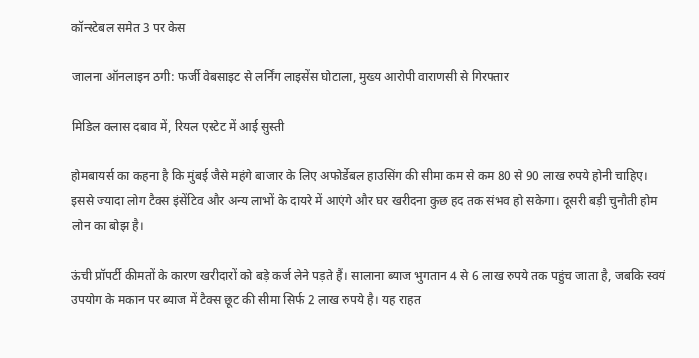कॉन्स्टेबल समेत 3 पर केस

जालना ऑनलाइन ठगी: फर्जी वेबसाइट से लर्निंग लाइसेंस घोटाला, मुख्य आरोपी वाराणसी से गिरफ्तार

मिडिल क्लास दबाव में, रियल एस्टेट में आई सुस्ती

होमबायर्स का कहना है कि मुंबई जैसे महंगे बाजार के लिए अफोर्डेबल हाउसिंग की सीमा कम से कम 80 से 90 लाख रुपये होनी चाहिए। इससे ज्यादा लोग टैक्स इंसेंटिव और अन्य लाभों के दायरे में आएंगे और घर खरीदना कुछ हद तक संभव हो सकेगा। दूसरी बड़ी चुनौती होम लोन का बोझ है।

ऊंची प्रॉपर्टी कीमतों के कारण खरीदारों को बड़े कर्ज लेने पड़ते हैं। सालाना ब्याज भुगतान 4 से 6 लाख रुपये तक पहुंच जाता है, जबकि स्वयं उपयोग के मकान पर ब्याज में टैक्स छूट की सीमा सिर्फ 2 लाख रुपये है। यह राहत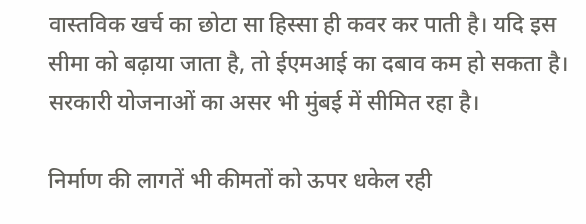वास्तविक खर्च का छोटा सा हिस्सा ही कवर कर पाती है। यदि इस सीमा को बढ़ाया जाता है, तो ईएमआई का दबाव कम हो सकता है। सरकारी योजनाओं का असर भी मुंबई में सीमित रहा है।

निर्माण की लागतें भी कीमतों को ऊपर धकेल रही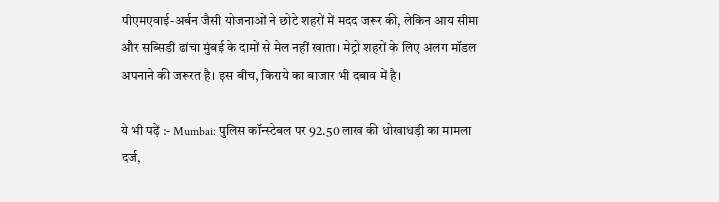पीएमएवाई-अर्बन जैसी योजनाओं ने छोटे शहरों में मदद जरूर की, लेकिन आय सीमा और सब्सिडी ढांचा मुंबई के दामों से मेल नहीं खाता। मेट्रो शहरों के लिए अलग मॉडल अपनाने की जरूरत है। इस बीच, किराये का बाजार भी दबाव में है।

ये भी पढ़ें :- Mumbai: पुलिस कॉन्स्टेबल पर 92.50 लाख की धोखाधड़ी का मामला दर्ज,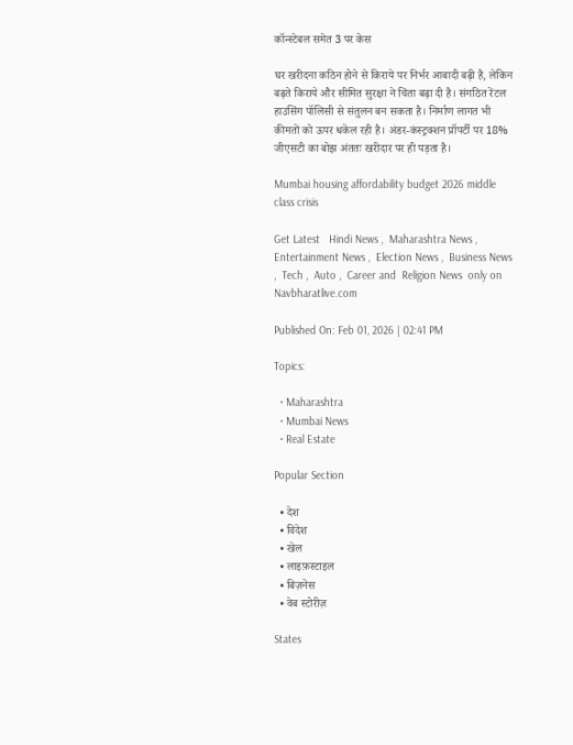कॉन्स्टेबल समेत 3 पर केस

घर खरीदना कठिन होने से किराये पर निर्भर आबादी बढ़ी है, लेकिन बढ़ते किराये और सीमित सुरक्षा ने चिंता बढ़ा दी है। संगठित रेंटल हाउसिंग पॉलिसी से संतुलन बन सकता है। निर्माण लागत भी कीमतों को ऊपर धकेल रही है। अंडर-कंस्ट्रक्शन प्रॉपर्टी पर 18% जीएसटी का बोझ अंततः खरीदार पर ही पड़ता है।

Mumbai housing affordability budget 2026 middle class crisis

Get Latest   Hindi News ,  Maharashtra News ,  Entertainment News ,  Election News ,  Business News ,  Tech ,  Auto ,  Career and  Religion News  only on Navbharatlive.com

Published On: Feb 01, 2026 | 02:41 PM

Topics:

  • Maharashtra
  • Mumbai News
  • Real Estate

Popular Section

  • देश
  • विदेश
  • खेल
  • लाइफ़स्टाइल
  • बिज़नेस
  • वेब स्टोरीज़

States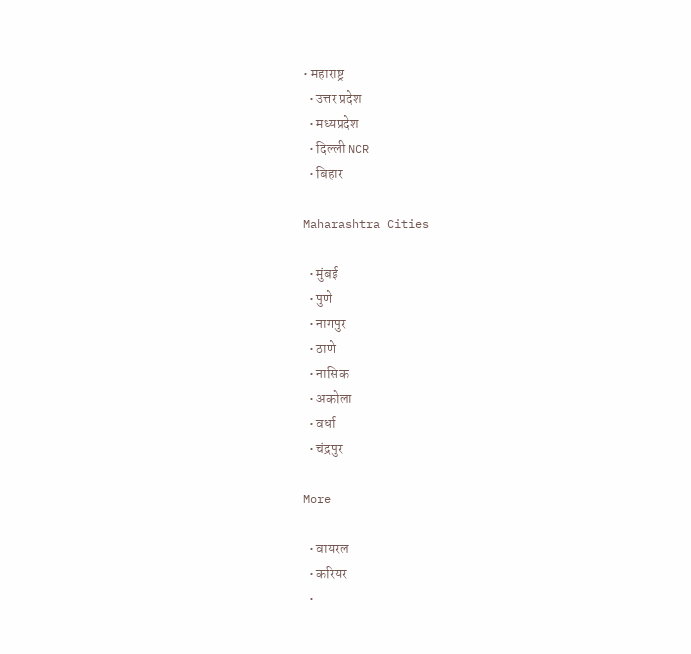• महाराष्ट्र
  • उत्तर प्रदेश
  • मध्यप्रदेश
  • दिल्ली NCR
  • बिहार

Maharashtra Cities

  • मुंबई
  • पुणे
  • नागपुर
  • ठाणे
  • नासिक
  • अकोला
  • वर्धा
  • चंद्रपुर

More

  • वायरल
  • करियर
  •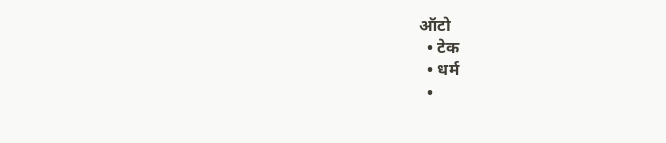ऑटो
  • टेक
  • धर्म
  •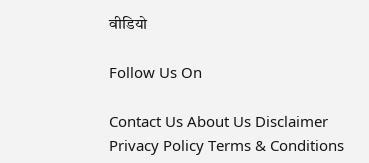वीडियो

Follow Us On

Contact Us About Us Disclaimer Privacy Policy Terms & Conditions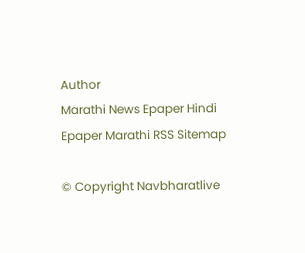Author
Marathi News Epaper Hindi Epaper Marathi RSS Sitemap

© Copyright Navbharatlive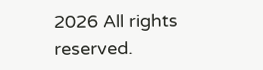2026 All rights reserved.